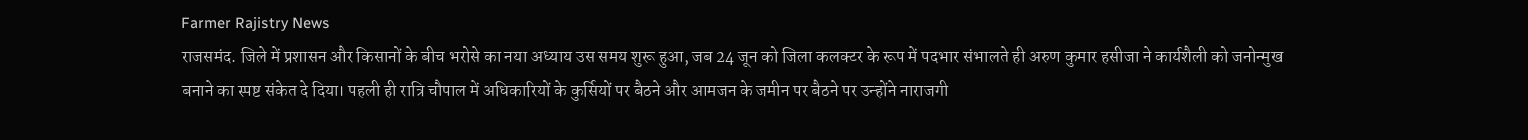Farmer Rajistry News
राजसमंद. जिले में प्रशासन और किसानों के बीच भरोसे का नया अध्याय उस समय शुरू हुआ, जब 24 जून को जिला कलक्टर के रूप में पदभार संभालते ही अरुण कुमार हसीजा ने कार्यशैली को जनोन्मुख बनाने का स्पष्ट संकेत दे दिया। पहली ही रात्रि चौपाल में अधिकारियों के कुर्सियों पर बैठने और आमजन के जमीन पर बैठने पर उन्होंने नाराजगी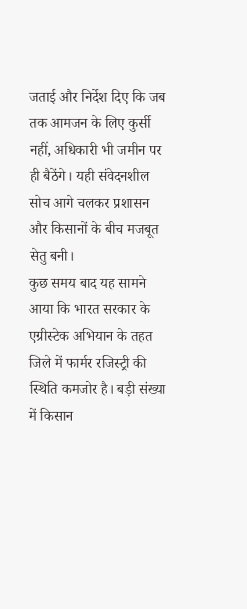जताई और निर्देश दिए कि जब तक आमजन के लिए कुर्सी नहीं, अधिकारी भी जमीन पर ही बैठेंगे। यही संवेदनशील सोच आगे चलकर प्रशासन और किसानों के बीच मजबूत सेतु बनी।
कुछ समय बाद यह सामने आया कि भारत सरकार के एग्रीस्टेक अभियान के तहत जिले में फार्मर रजिस्ट्री की स्थिति कमजोर है। बड़ी संख्या में किसान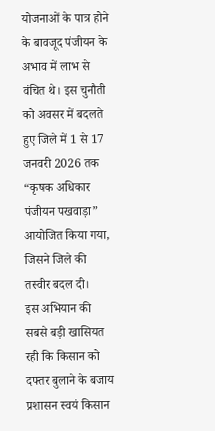योजनाओं के पात्र होने के बावजूद पंजीयन के अभाव में लाभ से वंचित थे। इस चुनौती को अवसर में बदलते हुए जिले में 1 से 17 जनवरी 2026 तक “कृषक अधिकार पंजीयन पखवाड़ा” आयोजित किया गया, जिसने जिले की तस्वीर बदल दी।
इस अभियान की सबसे बड़ी खासियत रही कि किसान को दफ्तर बुलाने के बजाय प्रशासन स्वयं किसान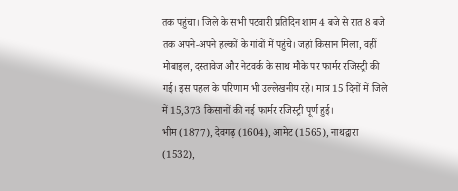तक पहुंचा। जिले के सभी पटवारी प्रतिदिन शाम 4 बजे से रात 8 बजे तक अपने-अपने हल्कों के गांवों में पहुंचे। जहां किसान मिला, वहीं मोबाइल, दस्तावेज और नेटवर्क के साथ मौके पर फार्मर रजिस्ट्री की गई। इस पहल के परिणाम भी उल्लेखनीय रहे। मात्र 15 दिनों में जिले में 15,373 किसानों की नई फार्मर रजिस्ट्री पूर्ण हुई।
भीम (1877), देवगढ़ (1604), आमेट (1565), नाथद्वारा (1532),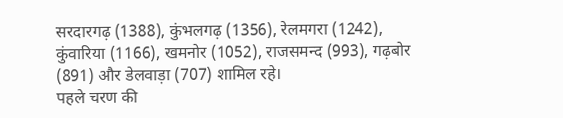सरदारगढ़ (1388), कुंभलगढ़ (1356), रेलमगरा (1242), कुंवारिया (1166), खमनोर (1052), राजसमन्द (993), गढ़बोर (891) और डेलवाड़ा (707) शामिल रहे।
पहले चरण की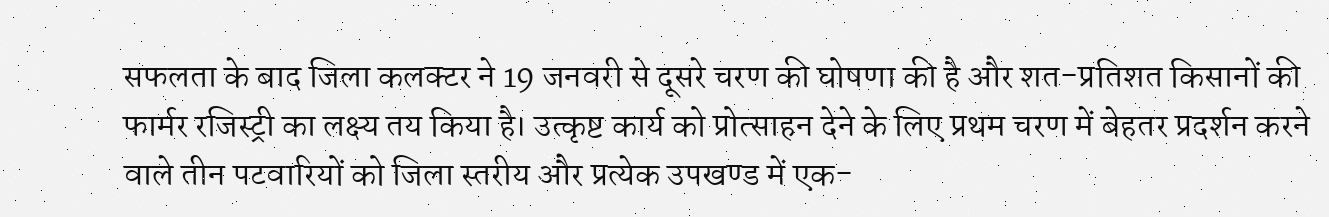सफलता के बाद जिला कलक्टर ने 19 जनवरी से दूसरे चरण की घोषणा की है और शत-प्रतिशत किसानों की फार्मर रजिस्ट्री का लक्ष्य तय किया है। उत्कृष्ट कार्य को प्रोत्साहन देने के लिए प्रथम चरण में बेहतर प्रदर्शन करने वाले तीन पटवारियों को जिला स्तरीय और प्रत्येक उपखण्ड में एक-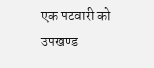एक पटवारी को उपखण्ड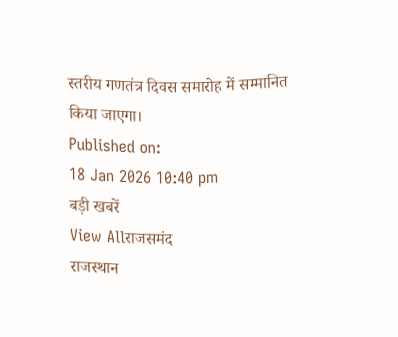स्तरीय गणतंत्र दिवस समारोह में सम्मानित किया जाएगा।
Published on:
18 Jan 2026 10:40 pm
बड़ी खबरें
View Allराजसमंद
राजस्थान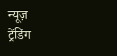न्यूज़
ट्रेंडिंग